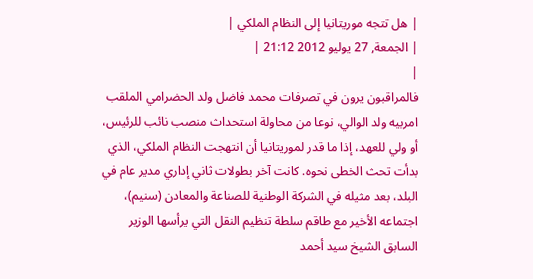| هل تتجه موريتانيا إلى النظام الملكي |
| الجمعة, 27 يوليو 2012 21:12 |
|
فالمراقبون يرون في تصرفات محمد فاضل ولد الحضرامي الملقب امربيه ولد الوالي، نوعا من محاولة استحداث منصب نائب للرئيس، أو ولي للعهد، إذا ما قدر لموريتانيا أن انتهجت النظام الملكي، الذي بدأت تحث الخطى نحوه. كانت آخر بطولات ثاني إداري مدير عام في البلد، بعد مثيله في الشركة الوطنية للصناعة والمعادن (سنيم)، اجتماعه الأخير مع طاقم سلطة تنظيم النقل التي يرأسها الوزير السابق الشيخ سيد أحمد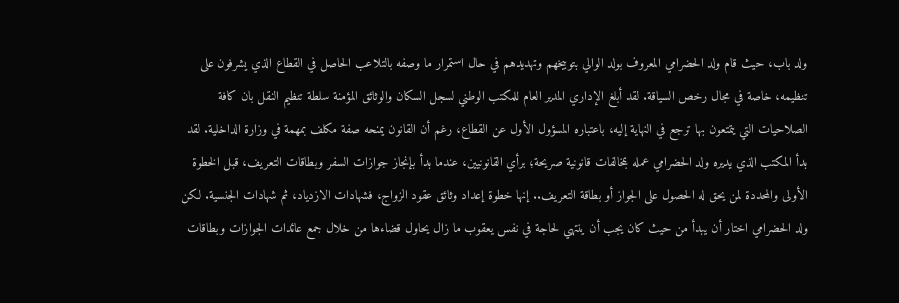ولد باب، حيث قام ولد الحضرامي المعروف بولد الوالي بتوبيخهم وتهديدهم في حال استمرار ما وصفه بالتلاعب الحاصل في القطاع الذي يشرفون على تنظيمه، خاصة في مجال رخص السياقة. لقد أبلغ الإداري المدير العام للمكتب الوطني لسجل السكان والوثائق المؤمنة سلطة تنظيم النقل بان كافة الصلاحيات التي يتمتعون بها ترجع في النهاية إليه، باعتباره المسؤول الأول عن القطاع، رغم أن القانون يمنحه صفة مكلف بمهمة في وزارة الداخلية. لقد بدأ المكتب الذي يديره ولد الحضرامي عمله بمخالفات قانونية صريحة؛ برأي القانونيين، عندما بدأ بإنجاز جوازات السفر وبطاقات التعريف، قبل الخطوة الأولى والمحددة لمن يحق له الحصول على الجواز أو بطاقة التعريف.. إنها خطوة إعداد وثائق عقود الزواج، فشهادات الازدياد، ثم شهادات الجنسية. لكن ولد الحضرامي اختار أن يبدأ من حيث كان يجب أن ينتهي لحاجة في نفس يعقوب ما زال يحاول قضاءها من خلال جمع عائدات الجوازات وبطاقات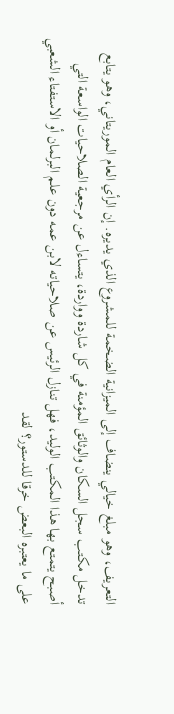التعريف، وهو مبلغ خيالي ينضاف إلى الميزانية الضخمة للمشروع الذي يديره. إن الرأي العام الموريتاني، وهو يتابع تدخل مكتب سجل السكان والوثائق المؤمنة في كل شاردة وواردة، يتساءل عن مرجعية الصلاحيات الواسعة التي أصبح يتمتع بها هذا المكتب الوليد، فهل تنازل الرئيس عن صلاحياته لابن عمه دون علم البرلمان أو الاستفتاء الشعبي على ما يعتبره البعض خرقا للدستور؟ لقد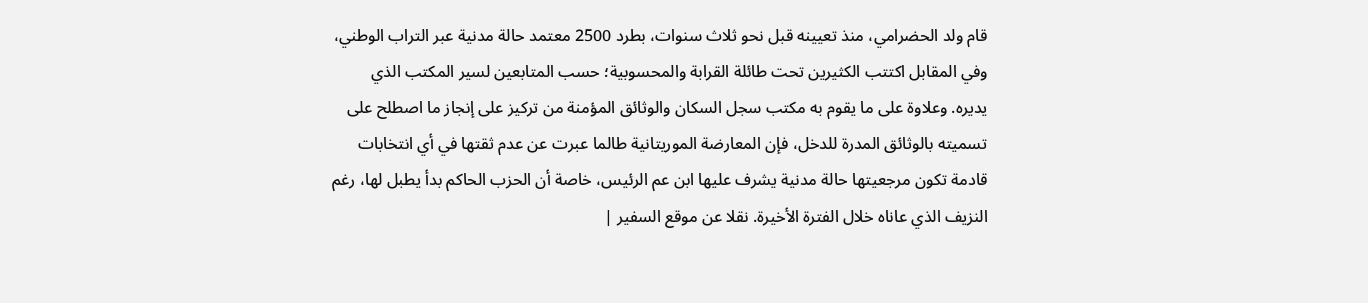قام ولد الحضرامي، منذ تعيينه قبل نحو ثلاث سنوات، بطرد 2500 معتمد حالة مدنية عبر التراب الوطني، وفي المقابل اكتتب الكثيرين تحت طائلة القرابة والمحسوبية؛ حسب المتابعين لسير المكتب الذي يديره. وعلاوة على ما يقوم به مكتب سجل السكان والوثائق المؤمنة من تركيز على إنجاز ما اصطلح على تسميته بالوثائق المدرة للدخل، فإن المعارضة الموريتانية طالما عبرت عن عدم ثقتها في أي انتخابات قادمة تكون مرجعيتها حالة مدنية يشرف عليها ابن عم الرئيس، خاصة أن الحزب الحاكم بدأ يطبل لها، رغم النزيف الذي عاناه خلال الفترة الأخيرة. نقلا عن موقع السفير |